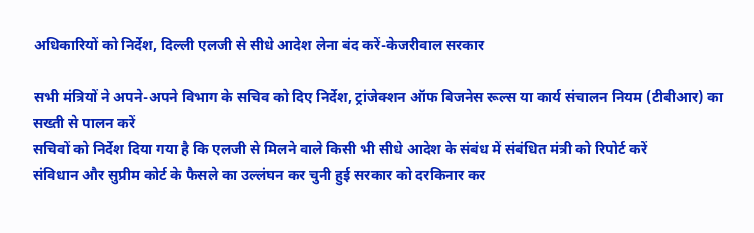अधिकारियों को निर्देश, दिल्ली एलजी से सीधे आदेश लेना बंद करें-केजरीवाल सरकार

सभी मंत्रियों ने अपने-अपने विभाग के सचिव को दिए निर्देश, ट्रांजेक्शन ऑफ बिजनेस रूल्स या कार्य संचालन नियम (टीबीआर) का सख्ती से पालन करें
सचिवों को निर्देश दिया गया है कि एलजी से मिलने वाले किसी भी सीधे आदेश के संबंध में संबंधित मंत्री को रिपोर्ट करें
संविधान और सुप्रीम कोर्ट के फैसले का उल्लंघन कर चुनी हुई सरकार को दरकिनार कर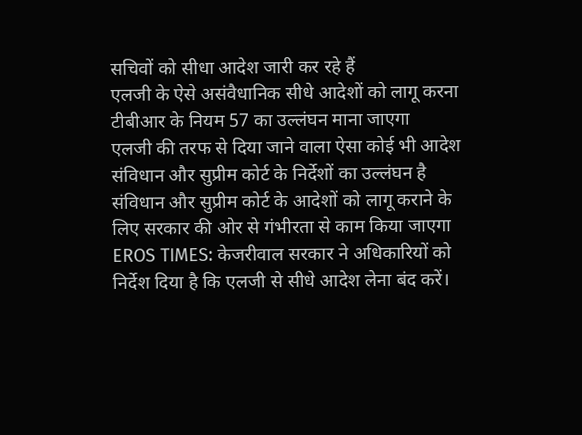सचिवों को सीधा आदेश जारी कर रहे हैं
एलजी के ऐसे असंवैधानिक सीधे आदेशों को लागू करना टीबीआर के नियम 57 का उल्लंघन माना जाएगा
एलजी की तरफ से दिया जाने वाला ऐसा कोई भी आदेश संविधान और सुप्रीम कोर्ट के निर्देशों का उल्लंघन है
संविधान और सुप्रीम कोर्ट के आदेशों को लागू कराने के‌ लिए सरकार की ओर से गंभीरता से काम किया जाएगा
EROS TIMES: केजरीवाल सरकार ने अधिकारियों को निर्देश दिया है कि एलजी से सीधे आदेश लेना बंद करें।‌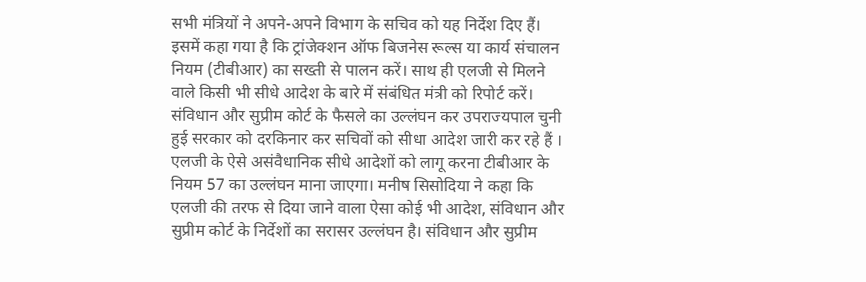सभी मंत्रियों ने अपने-अपने विभाग के सचिव को यह निर्देश दिए हैं। इसमें कहा गया है कि ट्रांजेक्शन ऑफ बिजनेस रूल्स या कार्य संचालन नियम (टीबीआर) का सख्ती से पालन करें। साथ ही एलजी से मिलने वाले किसी भी सीधे आदेश के बारे में संबंधित मंत्री को रिपोर्ट करें। संविधान और सुप्रीम कोर्ट के फैसले का उल्लंघन कर उपराज्यपाल चुनी हुई सरकार को दरकिनार कर सचिवों को सीधा आदेश जारी कर रहे हैं । एलजी के ऐसे असंवैधानिक सीधे आदेशों को लागू करना टीबीआर के नियम 57 का उल्लंघन माना जाएगा। मनीष सिसोदिया ने कहा कि एलजी की तरफ से दिया जाने वाला ऐसा कोई भी आदेश, संविधान और सुप्रीम कोर्ट के निर्देशों का सरासर उल्लंघन है। ‌संविधान और सुप्रीम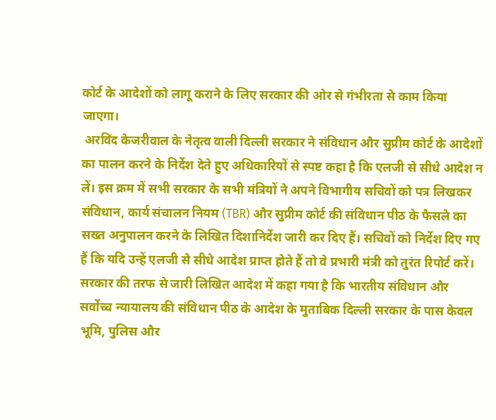कोर्ट के आदेशों को लागू कराने के‌ लिए सरकार की ओर से गंभीरता से काम किया जाएगा।
 अरविंद केजरीवाल के नेतृत्व वाली दिल्ली सरकार ने संविधान और सुप्रीम कोर्ट के आदेशों का पालन करने के निर्देश देते हुए अधिकारियों से स्पष्ट कहा है कि एलजी से सीधे आदेश न लें। इस क्रम में सभी सरकार के सभी मंत्रियों ने अपने विभागीय सचिवों को पत्र लिखकर संविधान, कार्य संचालन नियम (TBR) और सुप्रीम कोर्ट की संविधान पीठ के फैसले का सख्त अनुपालन करने के लिखित दिशानिर्देश जारी कर दिए हैं। सचिवों को निर्देश दिए गए हैं कि यदि उन्हें एलजी से सीधे आदेश प्राप्त होते हैं तो वे प्रभारी मंत्री को तुरंत रिपोर्ट करें।
सरकार की तरफ से जारी लिखित आदेश में कहा गया है कि भारतीय संविधान और सर्वोच्च न्यायालय की संविधान पीठ के आदेश के मुताबिक दिल्ली सरकार के पास केवल भूमि, पुलिस और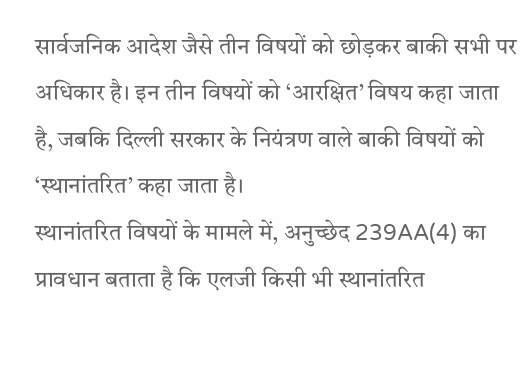सार्वजनिक आदेश जैसे तीन विषयों को छोड़कर बाकी सभी पर अधिकार है। इन तीन विषयों को ‘आरक्षित’ विषय कहा जाता है, जबकि दिल्ली सरकार के नियंत्रण वाले बाकी विषयों को ‘स्थानांतरित’ कहा जाता है।
स्थानांतरित विषयों के मामले में, अनुच्छेद 239AA(4) का प्रावधान बताता है कि एलजी किसी भी स्थानांतरित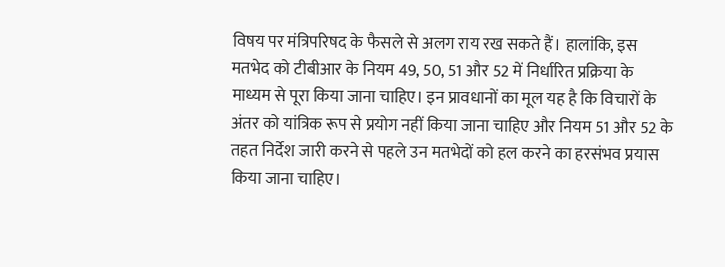विषय पर मंत्रिपरिषद के फैसले से अलग राय रख सकते हैं। हालांकि, इस मतभेद को टीबीआर के नियम 49, 50, 51 और 52 में निर्धारित प्रक्रिया के माध्यम से पूरा किया जाना चाहिए। इन प्रावधानों का मूल यह है कि विचारों के अंतर को यांत्रिक रूप से प्रयोग नहीं किया जाना चाहिए और नियम 51 और 52 के तहत निर्देश जारी करने से पहले उन मतभेदों को हल करने का हरसंभव प्रयास किया जाना चाहिए।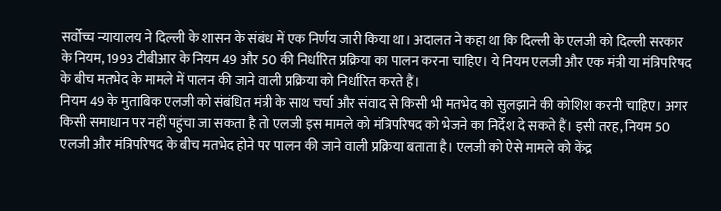सर्वोच्च न्यायालय ने दिल्ली के शासन के संबंध में एक निर्णय जारी किया था। अदालत ने कहा था कि दिल्ली के एलजी को दिल्ली सरकार के नियम, 1993 टीबीआर के नियम 49 और 50 की निर्धारित प्रक्रिया का पालन करना चाहिए। ये नियम एलजी और एक मंत्री या मंत्रिपरिषद के बीच मतभेद के मामले में पालन की जाने वाली प्रक्रिया को निर्धारित करते हैं।
नियम 49 के मुताबिक एलजी को संबंधित मंत्री के साथ चर्चा और संवाद से किसी भी मतभेद को सुलझाने की कोशिश करनी चाहिए। अगर किसी समाधान पर नहीं पहुंचा जा सकता है तो एलजी इस मामले को मंत्रिपरिषद को भेजने का निर्देश दे सकते हैं। इसी तरह, नियम 50 एलजी और मंत्रिपरिषद के बीच मतभेद होने पर पालन की जाने वाली प्रक्रिया बताता है। एलजी को ऐसे मामले को केंद्र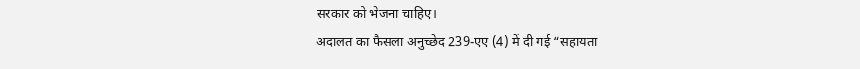सरकार को भेजना चाहिए।
अदालत का फैसला अनुच्छेद 239-एए (4) में दी गई “सहायता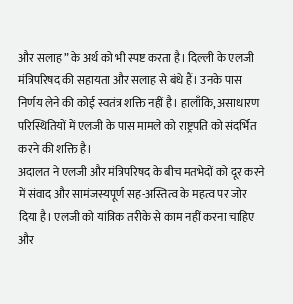और सलाह” के अर्थ को भी स्पष्ट करता है। दिल्ली के एलजी मंत्रिपरिषद की सहायता और सलाह से बंधे हैं। उनके पास निर्णय लेने की कोई स्वतंत्र शक्ति नहीं है। हालाँकि, असाधारण परिस्थितियों में एलजी के पास मामले को राष्ट्रपति को संदर्भित करने की शक्ति है।
अदालत ने एलजी और मंत्रिपरिषद के बीच मतभेदों को दूर करने में संवाद और सामंजस्यपूर्ण सह-अस्तित्व के महत्व पर जोर दिया है। एलजी को यांत्रिक तरीके से काम नहीं करना चाहिए और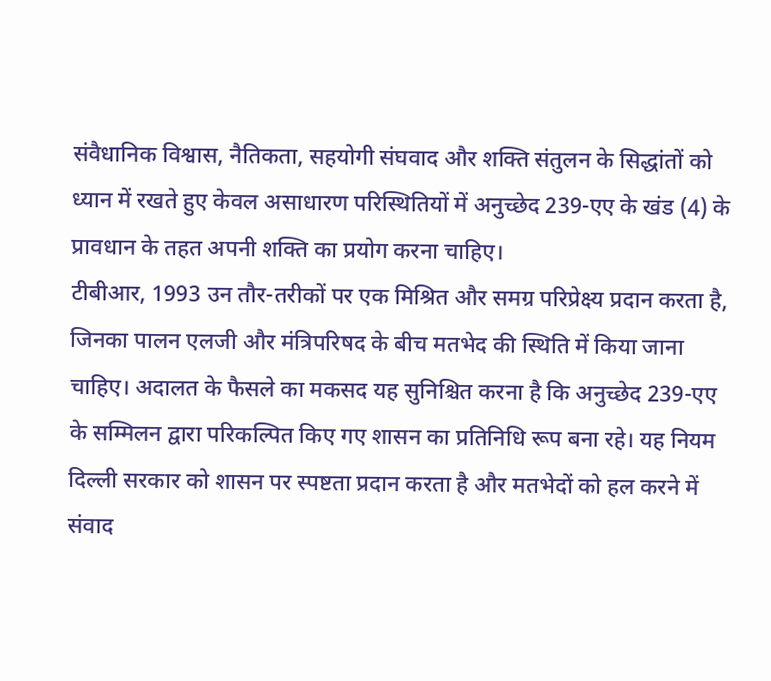संवैधानिक विश्वास, नैतिकता, सहयोगी संघवाद और शक्ति संतुलन के सिद्धांतों को ध्यान में रखते हुए केवल असाधारण परिस्थितियों में अनुच्छेद 239-एए के खंड (4) के प्रावधान के तहत अपनी शक्ति का प्रयोग करना चाहिए।
टीबीआर, 1993 उन तौर-तरीकों पर एक मिश्रित और समग्र परिप्रेक्ष्य प्रदान करता है, जिनका पालन एलजी और मंत्रिपरिषद के बीच मतभेद की स्थिति में किया जाना चाहिए। अदालत के फैसले का मकसद यह सुनिश्चित करना है कि अनुच्छेद 239-एए के सम्मिलन द्वारा परिकल्पित किए गए शासन का प्रतिनिधि रूप बना रहे। यह नियम दिल्ली सरकार को शासन पर स्पष्टता प्रदान करता है और मतभेदों को हल करने में संवाद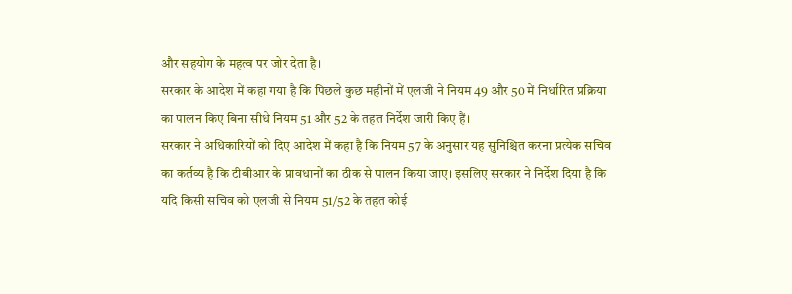और सहयोग के महत्व पर जोर देता है।
सरकार के आदेश में कहा गया है कि पिछले कुछ महीनों में एलजी ने नियम 49 और 50 में निर्धारित प्रक्रिया का पालन किए बिना सीधे नियम 51 और 52 के तहत निर्देश जारी किए हैं।
सरकार ने अधिकारियों को दिए आदेश में कहा है कि नियम 57 के अनुसार यह सुनिश्चित करना प्रत्येक सचिव का कर्तव्य है कि टीबीआर के प्रावधानों का ठीक से पालन किया जाए। इसलिए सरकार ने निर्देश दिया है कि यदि किसी सचिव को एलजी से नियम 51/52 के तहत कोई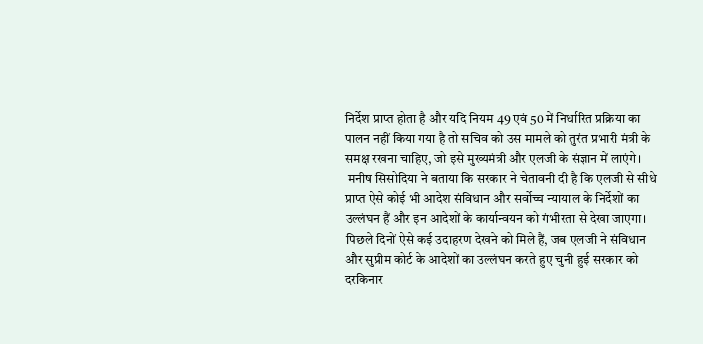निर्देश प्राप्त होता है और यदि नियम 49 एवं 50 में निर्धारित प्रक्रिया का पालन नहीं किया गया है तो सचिव को उस मामले को तुरंत प्रभारी मंत्री के समक्ष रखना चाहिए, जो इसे मुख्यमंत्री और एलजी के संज्ञान में लाएंगे।
 मनीष सिसोदिया ने बताया कि सरकार ने चेतावनी दी है कि एलजी से सीधे प्राप्त ऐसे कोई भी आदेश संविधान और सर्वोच्च न्यायाल के निर्देशों का उल्लंघन हैं और इन आदेशों के कार्यान्वयन को गंभीरता से देखा जाएगा।
पिछले दिनों ऐसे कई उदाहरण देखने को मिले हैं, जब एलजी ने संविधान और सुप्रीम कोर्ट के आदेशों का उल्लंघन करते हुए चुनी हुई सरकार को दरकिनार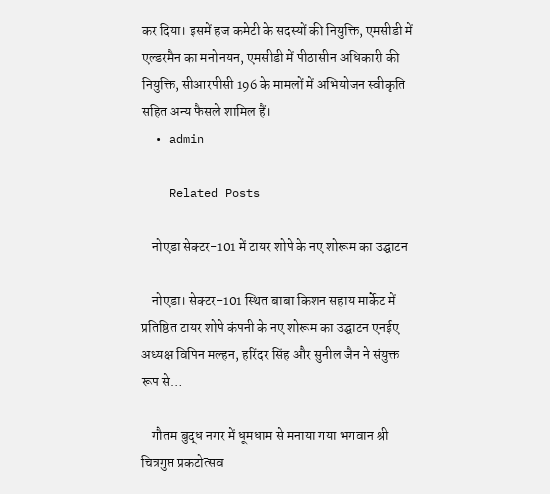कर दिया। इसमें हज कमेटी के सदस्यों की नियुक्ति, एमसीडी में एल्डरमैन का मनोनयन, एमसीडी में पीठासीन अधिकारी की नियुक्ति, सीआरपीसी 196 के मामलों में अभियोजन स्वीकृति सहित अन्य फैसले शामिल हैं।
  • admin

    Related Posts

    नोएडा सेक्टर-101 में टायर शोपे के नए शोरूम का उद्घाटन

    नोएडा। सेक्टर-101 स्थित बाबा किशन सहाय मार्केट में प्रतिष्ठित टायर शोपे कंपनी के नए शोरूम का उद्घाटन एनईए अध्यक्ष विपिन मल्हन, हरिंदर सिंह और सुनील जैन ने संयुक्त रूप से…

    गौतम बुद्ध नगर में धूमधाम से मनाया गया भगवान श्री चित्रगुप्त प्रकटोत्सव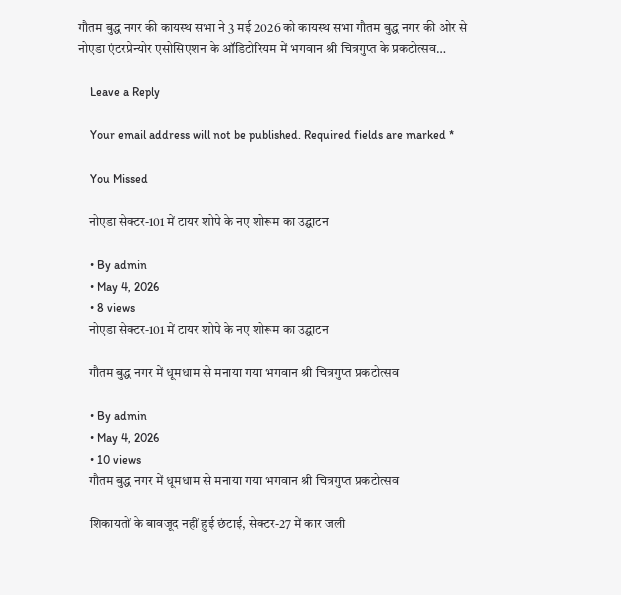गौतम बुद्ध नगर की कायस्थ सभा ने 3 मई 2026 को कायस्थ सभा गौतम बुद्ध नगर की ओर से नोएडा एंटरप्रेन्योर एसोसिएशन के ऑडिटोरियम में भगवान श्री चित्रगुप्त के प्रकटोत्सव…

    Leave a Reply

    Your email address will not be published. Required fields are marked *

    You Missed

    नोएडा सेक्टर-101 में टायर शोपे के नए शोरूम का उद्घाटन

    • By admin
    • May 4, 2026
    • 8 views
    नोएडा सेक्टर-101 में टायर शोपे के नए शोरूम का उद्घाटन

    गौतम बुद्ध नगर में धूमधाम से मनाया गया भगवान श्री चित्रगुप्त प्रकटोत्सव

    • By admin
    • May 4, 2026
    • 10 views
    गौतम बुद्ध नगर में धूमधाम से मनाया गया भगवान श्री चित्रगुप्त प्रकटोत्सव

    शिकायतों के बावजूद नहीं हुई छंटाई, सेक्टर-27 में कार जली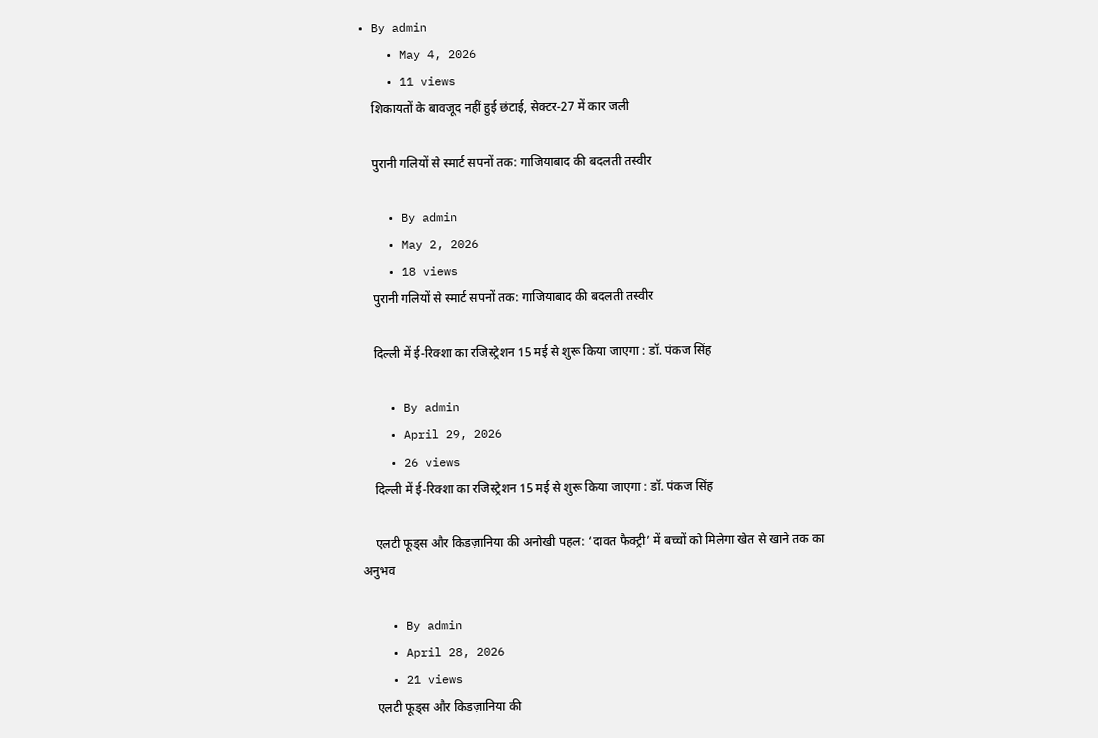• By admin
    • May 4, 2026
    • 11 views
    शिकायतों के बावजूद नहीं हुई छंटाई, सेक्टर-27 में कार जली

    पुरानी गलियों से स्मार्ट सपनों तक: गाजियाबाद की बदलती तस्वीर

    • By admin
    • May 2, 2026
    • 18 views
    पुरानी गलियों से स्मार्ट सपनों तक: गाजियाबाद की बदलती तस्वीर

    दिल्ली में ई-रिक्शा का रजिस्ट्रेशन 15 मई से शुरू किया जाएगा : डॉ. पंकज सिंह

    • By admin
    • April 29, 2026
    • 26 views
    दिल्ली में ई-रिक्शा का रजिस्ट्रेशन 15 मई से शुरू किया जाएगा : डॉ. पंकज सिंह

    एलटी फूड्स और किडज़ानिया की अनोखी पहल: ‘दावत फैक्ट्री’ में बच्चों को मिलेगा खेत से खाने तक का अनुभव

    • By admin
    • April 28, 2026
    • 21 views
    एलटी फूड्स और किडज़ानिया की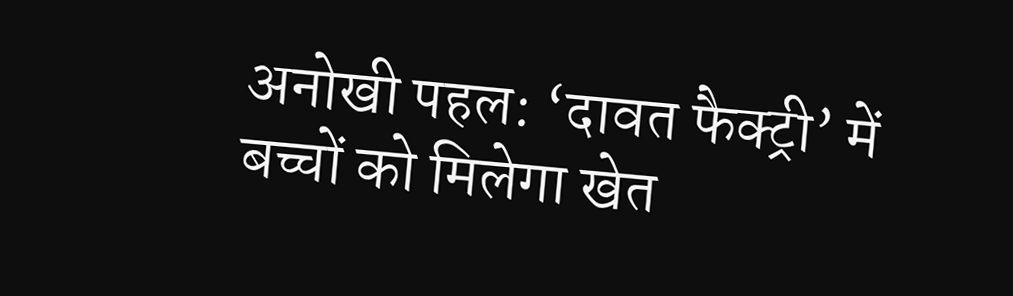अनोखी पहल: ‘दावत फैक्ट्री’ में बच्चों को मिलेगा खेत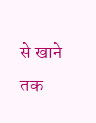से खाने तक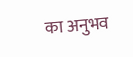का अनुभव